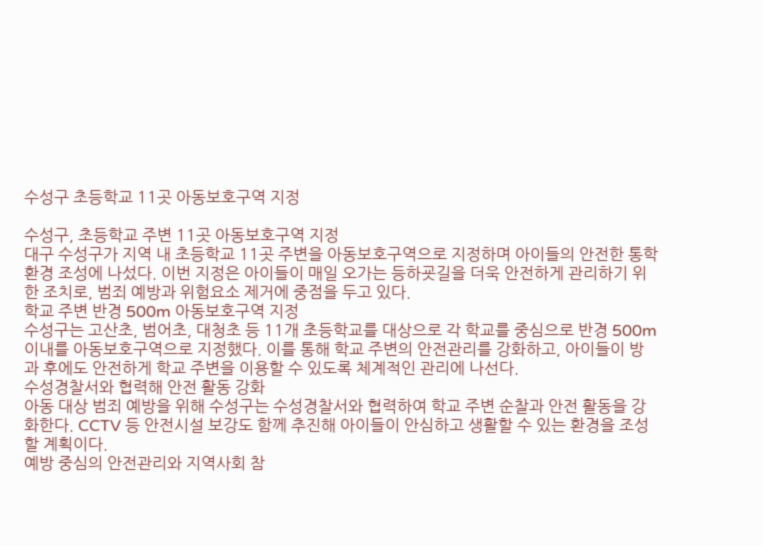수성구 초등학교 11곳 아동보호구역 지정

수성구, 초등학교 주변 11곳 아동보호구역 지정
대구 수성구가 지역 내 초등학교 11곳 주변을 아동보호구역으로 지정하며 아이들의 안전한 통학환경 조성에 나섰다. 이번 지정은 아이들이 매일 오가는 등하굣길을 더욱 안전하게 관리하기 위한 조치로, 범죄 예방과 위험요소 제거에 중점을 두고 있다.
학교 주변 반경 500m 아동보호구역 지정
수성구는 고산초, 범어초, 대청초 등 11개 초등학교를 대상으로 각 학교를 중심으로 반경 500m 이내를 아동보호구역으로 지정했다. 이를 통해 학교 주변의 안전관리를 강화하고, 아이들이 방과 후에도 안전하게 학교 주변을 이용할 수 있도록 체계적인 관리에 나선다.
수성경찰서와 협력해 안전 활동 강화
아동 대상 범죄 예방을 위해 수성구는 수성경찰서와 협력하여 학교 주변 순찰과 안전 활동을 강화한다. CCTV 등 안전시설 보강도 함께 추진해 아이들이 안심하고 생활할 수 있는 환경을 조성할 계획이다.
예방 중심의 안전관리와 지역사회 참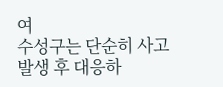여
수성구는 단순히 사고 발생 후 대응하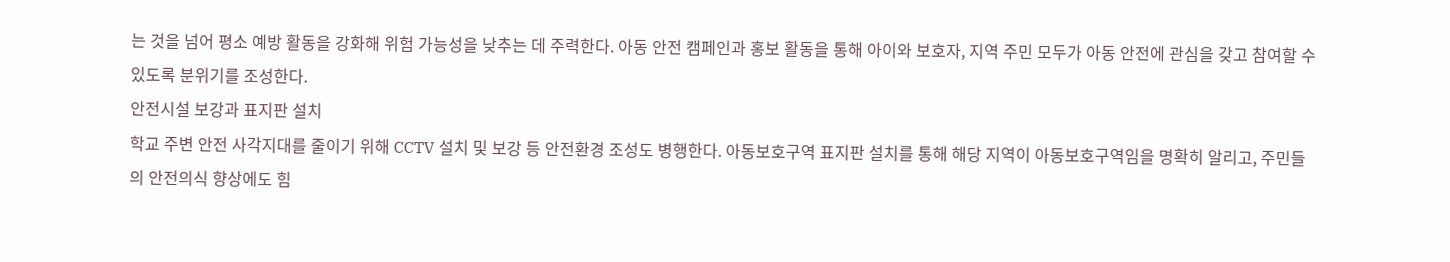는 것을 넘어 평소 예방 활동을 강화해 위험 가능성을 낮추는 데 주력한다. 아동 안전 캠페인과 홍보 활동을 통해 아이와 보호자, 지역 주민 모두가 아동 안전에 관심을 갖고 참여할 수 있도록 분위기를 조성한다.
안전시설 보강과 표지판 설치
학교 주변 안전 사각지대를 줄이기 위해 CCTV 설치 및 보강 등 안전환경 조성도 병행한다. 아동보호구역 표지판 설치를 통해 해당 지역이 아동보호구역임을 명확히 알리고, 주민들의 안전의식 향상에도 힘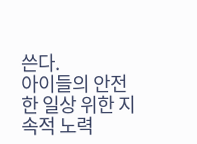쓴다.
아이들의 안전한 일상 위한 지속적 노력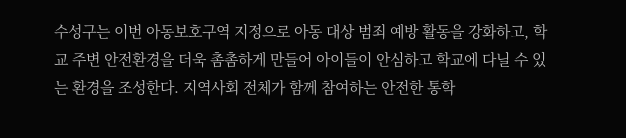수성구는 이번 아동보호구역 지정으로 아동 대상 범죄 예방 활동을 강화하고, 학교 주변 안전환경을 더욱 촘촘하게 만들어 아이들이 안심하고 학교에 다닐 수 있는 환경을 조성한다. 지역사회 전체가 함께 참여하는 안전한 통학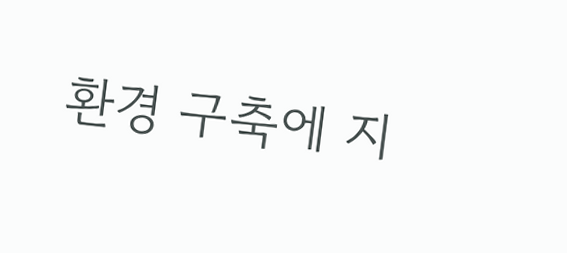환경 구축에 지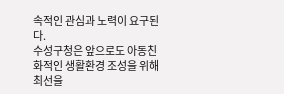속적인 관심과 노력이 요구된다.
수성구청은 앞으로도 아동친화적인 생활환경 조성을 위해 최선을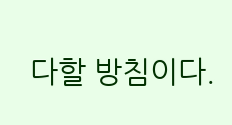다할 방침이다.